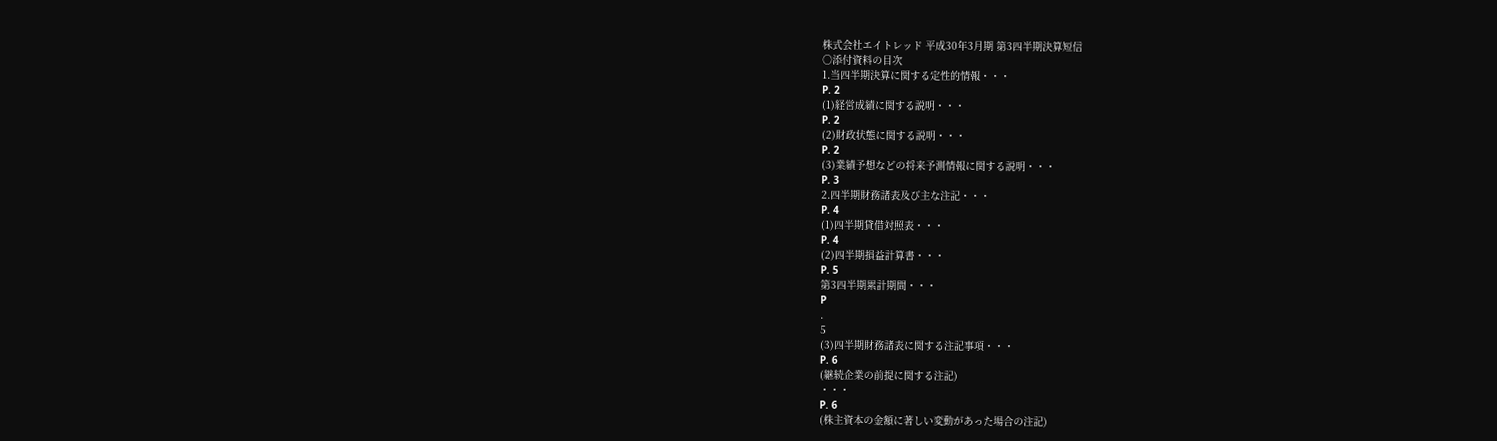株式会社エイトレッド 平成30年3月期 第3四半期決算短信
○添付資料の目次
1.当四半期決算に関する定性的情報・・・
P. 2
(1)経営成績に関する説明・・・
P. 2
(2)財政状態に関する説明・・・
P. 2
(3)業績予想などの将来予測情報に関する説明・・・
P. 3
2.四半期財務諸表及び主な注記・・・
P. 4
(1)四半期貸借対照表・・・
P. 4
(2)四半期損益計算書・・・
P. 5
第3四半期累計期間・・・
P
.
5
(3)四半期財務諸表に関する注記事項・・・
P. 6
(継続企業の前提に関する注記)
・・・
P. 6
(株主資本の金額に著しい変動があった場合の注記)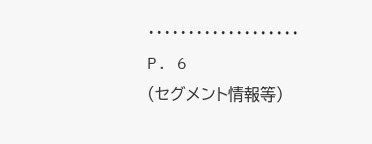・・・・・・・・・・・・・・・・・・・
P. 6
(セグメント情報等)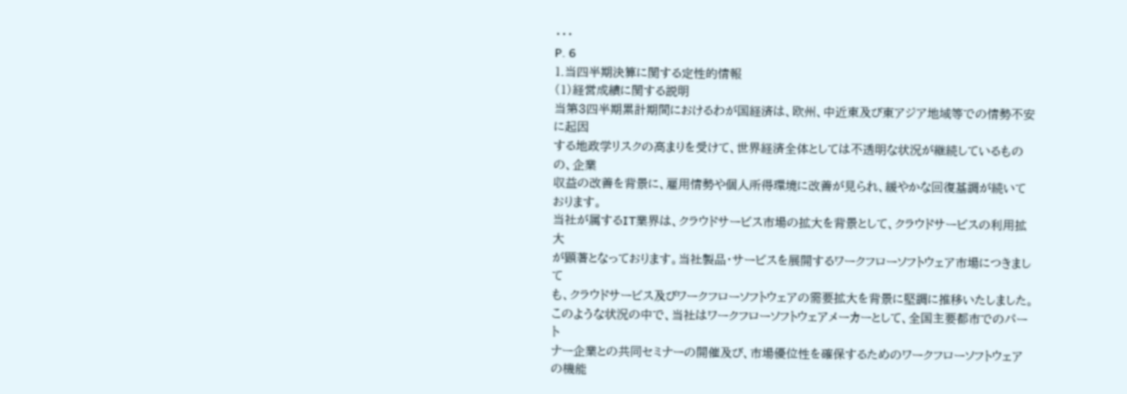・・・
P. 6
1.当四半期決算に関する定性的情報
(1)経営成績に関する説明
当第3四半期累計期間におけるわが国経済は、欧州、中近東及び東アジア地域等での情勢不安に起因
する地政学リスクの高まりを受けて、世界経済全体としては不透明な状況が継続しているものの、企業
収益の改善を背景に、雇用情勢や個人所得環境に改善が見られ、緩やかな回復基調が続いております。
当社が属するIT業界は、クラウドサービス市場の拡大を背景として、クラウドサービスの利用拡大
が顕著となっております。当社製品・サービスを展開するワークフローソフトウェア市場につきまして
も、クラウドサービス及びワークフローソフトウェアの需要拡大を背景に堅調に推移いたしました。
このような状況の中で、当社はワークフローソフトウェアメーカーとして、全国主要都市でのパート
ナー企業との共同セミナーの開催及び、市場優位性を確保するためのワークフローソフトウェアの機能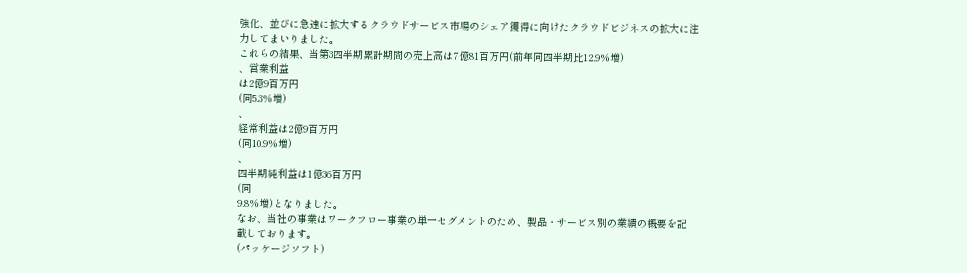強化、並びに急速に拡大するクラウドサービス市場のシェア獲得に向けたクラウドビジネスの拡大に注
力してまいりました。
これらの結果、当第3四半期累計期間の売上高は7億81百万円(前年同四半期比12.9%増)
、営業利益
は2億9百万円
(同5.3%増)
、
経常利益は2億9百万円
(同10.9%増)
、
四半期純利益は1億36百万円
(同
9.8%増)となりました。
なお、当社の事業はワークフロー事業の単一セグメントのため、製品・サービス別の業績の概要を記
載しております。
(パッケージソフト)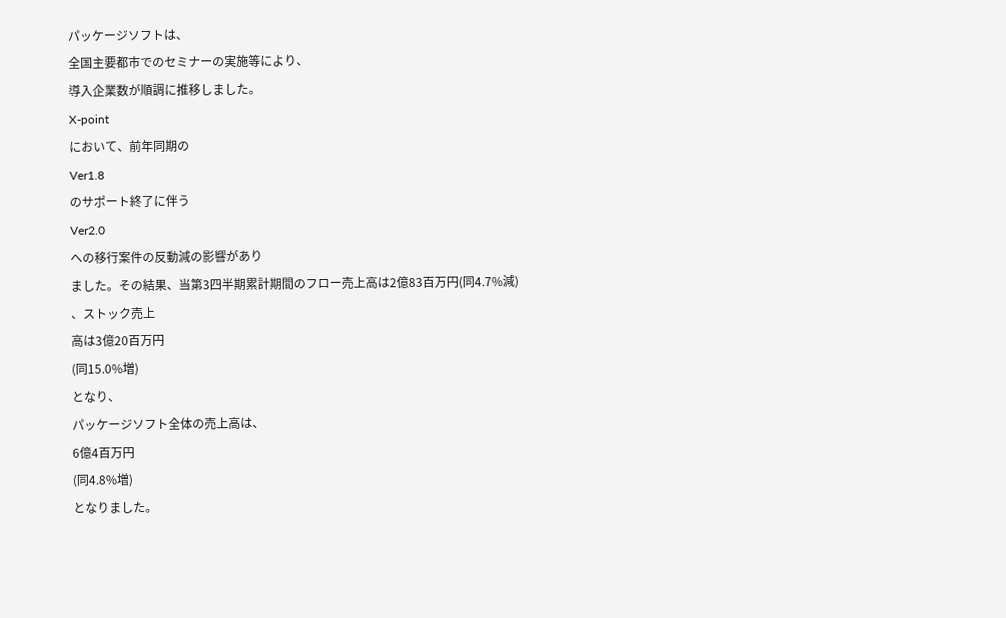パッケージソフトは、
全国主要都市でのセミナーの実施等により、
導入企業数が順調に推移しました。
X-point
において、前年同期の
Ver1.8
のサポート終了に伴う
Ver2.0
への移行案件の反動減の影響があり
ました。その結果、当第3四半期累計期間のフロー売上高は2億83百万円(同4.7%減)
、ストック売上
高は3億20百万円
(同15.0%増)
となり、
パッケージソフト全体の売上高は、
6億4百万円
(同4.8%増)
となりました。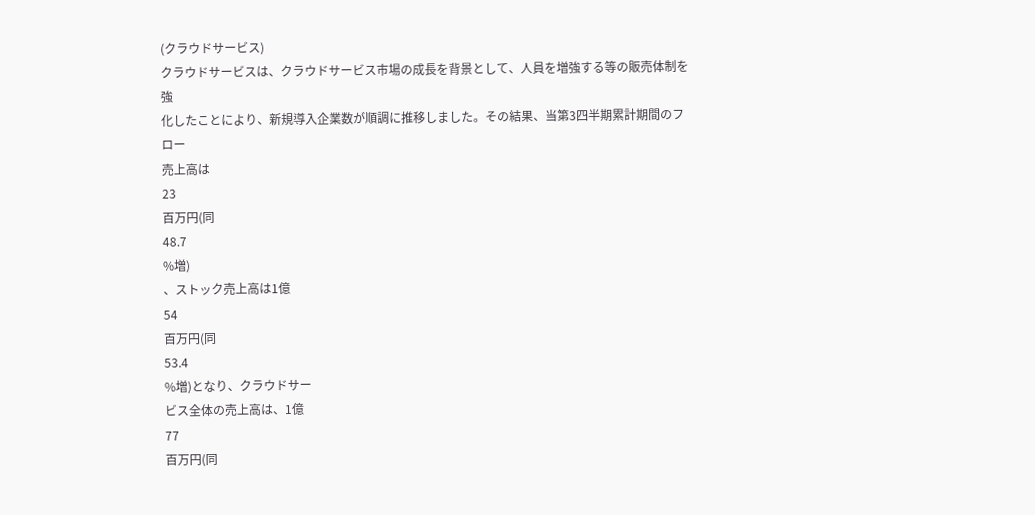(クラウドサービス)
クラウドサービスは、クラウドサービス市場の成長を背景として、人員を増強する等の販売体制を強
化したことにより、新規導入企業数が順調に推移しました。その結果、当第3四半期累計期間のフロー
売上高は
23
百万円(同
48.7
%増)
、ストック売上高は1億
54
百万円(同
53.4
%増)となり、クラウドサー
ビス全体の売上高は、1億
77
百万円(同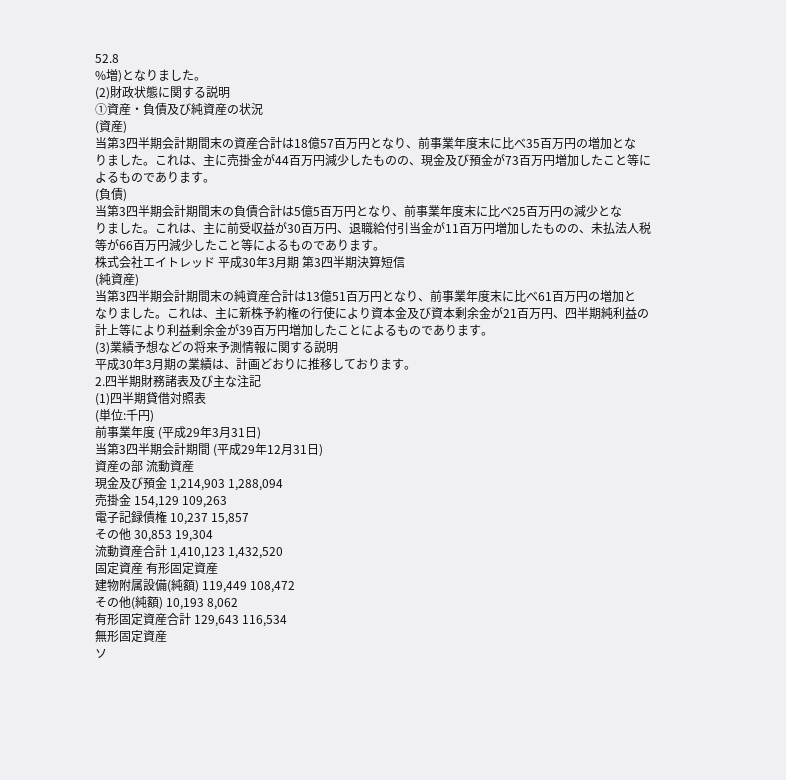52.8
%増)となりました。
(2)財政状態に関する説明
①資産・負債及び純資産の状況
(資産)
当第3四半期会計期間末の資産合計は18億57百万円となり、前事業年度末に比べ35百万円の増加とな
りました。これは、主に売掛金が44百万円減少したものの、現金及び預金が73百万円増加したこと等に
よるものであります。
(負債)
当第3四半期会計期間末の負債合計は5億5百万円となり、前事業年度末に比べ25百万円の減少とな
りました。これは、主に前受収益が30百万円、退職給付引当金が11百万円増加したものの、未払法人税
等が66百万円減少したこと等によるものであります。
株式会社エイトレッド 平成30年3月期 第3四半期決算短信
(純資産)
当第3四半期会計期間末の純資産合計は13億51百万円となり、前事業年度末に比べ61百万円の増加と
なりました。これは、主に新株予約権の行使により資本金及び資本剰余金が21百万円、四半期純利益の
計上等により利益剰余金が39百万円増加したことによるものであります。
(3)業績予想などの将来予測情報に関する説明
平成30年3月期の業績は、計画どおりに推移しております。
2.四半期財務諸表及び主な注記
(1)四半期貸借対照表
(単位:千円)
前事業年度 (平成29年3月31日)
当第3四半期会計期間 (平成29年12月31日)
資産の部 流動資産
現金及び預金 1,214,903 1,288,094
売掛金 154,129 109,263
電子記録債権 10,237 15,857
その他 30,853 19,304
流動資産合計 1,410,123 1,432,520
固定資産 有形固定資産
建物附属設備(純額) 119,449 108,472
その他(純額) 10,193 8,062
有形固定資産合計 129,643 116,534
無形固定資産
ソ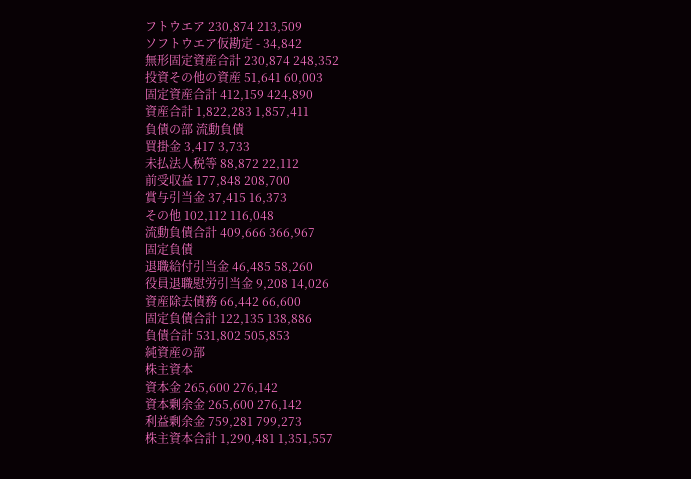フトウエア 230,874 213,509
ソフトウエア仮勘定 - 34,842
無形固定資産合計 230,874 248,352
投資その他の資産 51,641 60,003
固定資産合計 412,159 424,890
資産合計 1,822,283 1,857,411
負債の部 流動負債
買掛金 3,417 3,733
未払法人税等 88,872 22,112
前受収益 177,848 208,700
賞与引当金 37,415 16,373
その他 102,112 116,048
流動負債合計 409,666 366,967
固定負債
退職給付引当金 46,485 58,260
役員退職慰労引当金 9,208 14,026
資産除去債務 66,442 66,600
固定負債合計 122,135 138,886
負債合計 531,802 505,853
純資産の部
株主資本
資本金 265,600 276,142
資本剰余金 265,600 276,142
利益剰余金 759,281 799,273
株主資本合計 1,290,481 1,351,557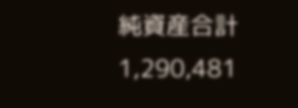純資産合計 1,290,481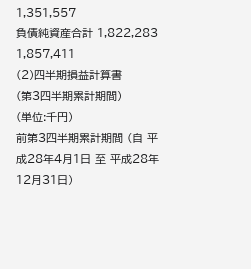1,351,557
負債純資産合計 1,822,283 1,857,411
(2)四半期損益計算書
(第3四半期累計期間)
(単位:千円)
前第3四半期累計期間 (自 平成28年4月1日 至 平成28年12月31日)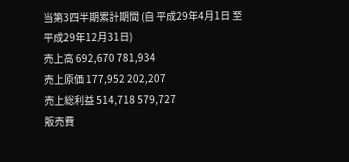当第3四半期累計期間 (自 平成29年4月1日 至 平成29年12月31日)
売上高 692,670 781,934
売上原価 177,952 202,207
売上総利益 514,718 579,727
販売費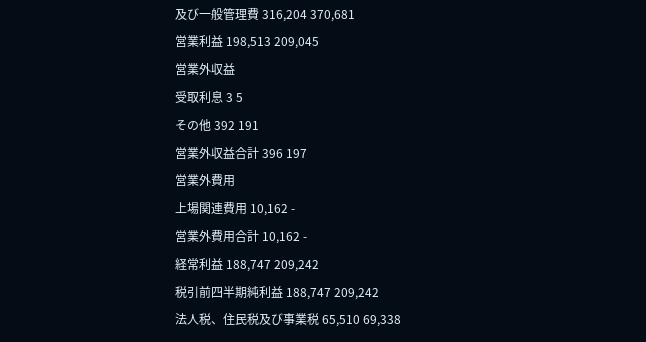及び一般管理費 316,204 370,681
営業利益 198,513 209,045
営業外収益
受取利息 3 5
その他 392 191
営業外収益合計 396 197
営業外費用
上場関連費用 10,162 -
営業外費用合計 10,162 -
経常利益 188,747 209,242
税引前四半期純利益 188,747 209,242
法人税、住民税及び事業税 65,510 69,338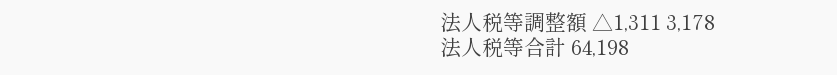法人税等調整額 △1,311 3,178
法人税等合計 64,198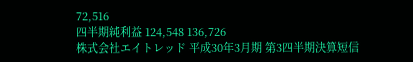72,516
四半期純利益 124,548 136,726
株式会社エイトレッド 平成30年3月期 第3四半期決算短信